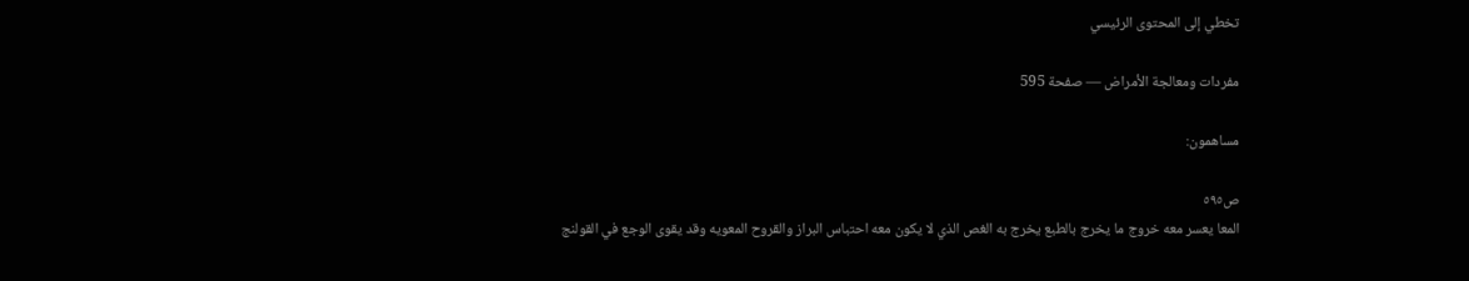تخطي إلى المحتوى الرئيسي

مفردات ومعالجة الأمراض — صفحة 595

مساهمون:

ص٥٩٥
المعا يعسر معه خروج ما يخرج بالطبع يخرج به الغص الذي لا يكون معه احتباس البراز والقروح المعويه وقد يقوى الوجع في القولنج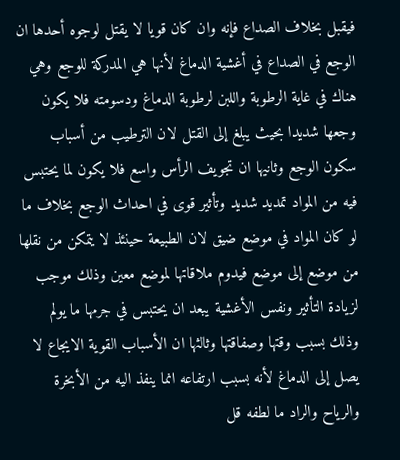فيقبل بخلاف الصداع فإنه وان كان قويا لا يقتل لوجوه أحدها ان الوجع في الصداع في أغشية الدماغ لأنها هي المدركة للوجع وهي هناك في غاية الرطوبة واللبن لرطوبة الدماغ ودسومته فلا يكون وجعها شديدا بحيث يبلغ إلى القتل لان الترطيب من أسباب سكون الوجع وثانيها ان تجويف الرأس واسع فلا يكون لما يحتبس فيه من المواد تمديد شديد وتأثير قوى في احداث الوجع بخلاف ما لو كان المواد في موضع ضيق لان الطبيعة حينئذ لا يتمكن من نقلها من موضع إلى موضع فيدوم ملاقاتها لموضع معين وذلك موجب لزيادة التأثير ونفس الأغشية يبعد ان يحتبس في جرمها ما يولم وذلك بسبب وقتها وصفاقتها وثالثها ان الأسباب القوية الايجاع لا يصل إلى الدماغ لأنه بسبب ارتفاعه انما ينفذ اليه من الأبخرة والرياح والراد ما لطفه قل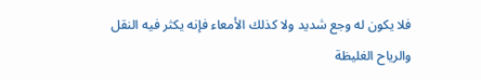فلا يكون له وجع شديد ولا كذلك الأمعاء فإنه يكثر فيه النقل والرياح الغليظة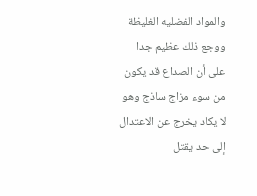والمواد الفضليه الغليظة ووجع ذلك عظيم جدا على أن الصداع قد يكون من سوء مزاج ساذج وهو لا يكاد يخرج عن الاعتدال إلى حد يقتل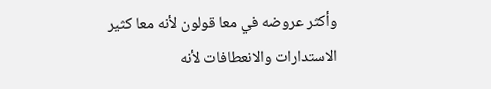وأكثر عروضه في معا قولون لأنه معا كثير الاستدارات والانعطافات لأنه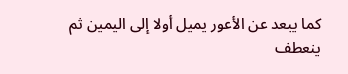كما يبعد عن الأعور يميل أولا إلى اليمين ثم ينعطف